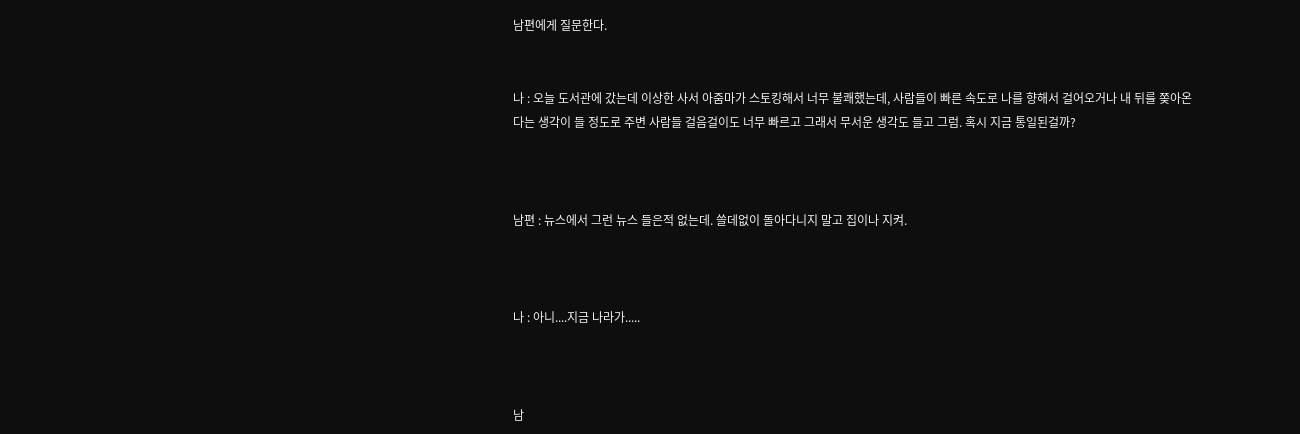남편에게 질문한다.


나 : 오늘 도서관에 갔는데 이상한 사서 아줌마가 스토킹해서 너무 불쾌했는데, 사람들이 빠른 속도로 나를 향해서 걸어오거나 내 뒤를 쫒아온다는 생각이 들 정도로 주변 사람들 걸음걸이도 너무 빠르고 그래서 무서운 생각도 들고 그럼. 혹시 지금 통일된걸까?



남편 : 뉴스에서 그런 뉴스 들은적 없는데. 쓸데없이 돌아다니지 말고 집이나 지켜.



나 : 아니....지금 나라가.....



남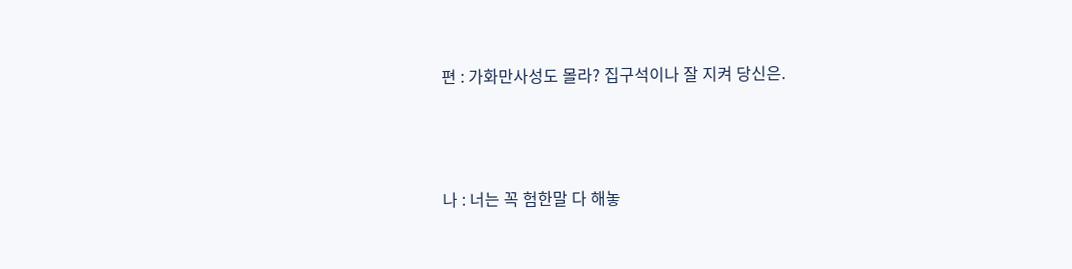편 : 가화만사성도 몰라? 집구석이나 잘 지켜 당신은.



나 : 너는 꼭 험한말 다 해놓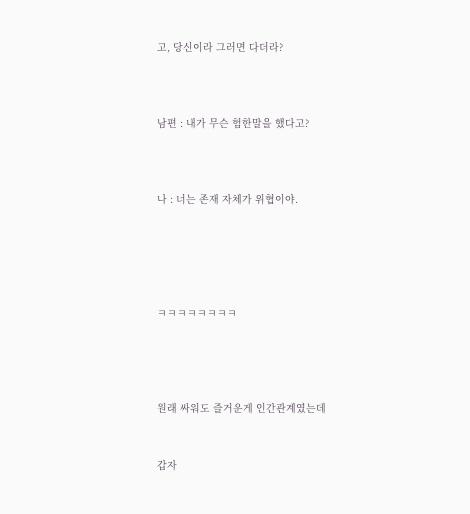고, 당신이라 그러면 다더라?



남편 : 내가 무슨 험한말을 했다고?



나 : 너는 존재 자체가 위협이야.





ㅋㅋㅋㅋㅋㅋㅋㅋ




원래 싸워도 즐거운게 인간관계였는데


갑자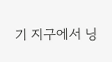기 지구에서 닝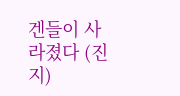겐들이 사라졌다 (진지)